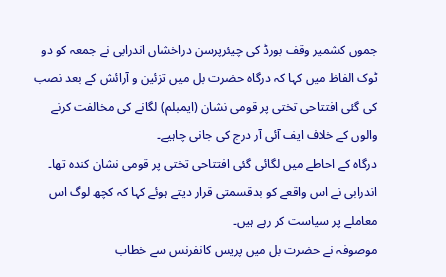جموں کشمیر وقف بورڈ کی چیئرپرسن دراخشاں اندرابی نے جمعہ کو دو ٹوک الفاظ میں کہا کہ درگاہ حضرت بل میں تزئین و آرائش کے بعد نصب کی گئی افتتاحی تختی پر قومی نشان (ایمبلم) لگانے کی مخالفت کرنے والوں کے خلاف ایف آئی آر درج کی جانی چاہیے۔
درگاہ کے احاطے میں لگائی گئی افتتاحی تختی پر قومی نشان کندہ تھا۔
اندرابی نے اس واقعے کو بدقسمتی قرار دیتے ہوئے کہا کہ کچھ لوگ اس معاملے پر سیاست کر رہے ہیں۔
موصوفہ نے حضرت بل میں پریس کانفرنس سے خطاب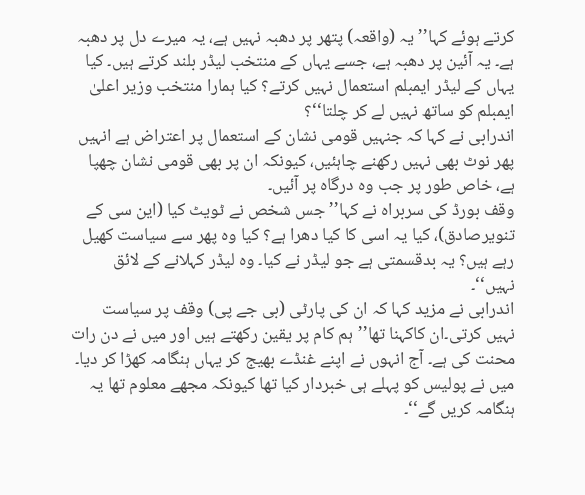کرتے ہوئے کہا’’یہ (واقعہ) پتھر پر دھبہ نہیں ہے، یہ میرے دل پر دھبہ ہے۔ یہ آئین پر دھبہ ہے، جسے یہاں کے منتخب لیڈر بلند کرتے ہیں۔ کیا یہاں کے لیڈر ایمبلم استعمال نہیں کرتے؟ کیا ہمارا منتخب وزیر اعلیٰ ایمبلم کو ساتھ نہیں لے کر چلتا‘‘؟
اندرابی نے کہا کہ جنہیں قومی نشان کے استعمال پر اعتراض ہے انہیں پھر نوٹ بھی نہیں رکھنے چاہئیں، کیونکہ ان پر بھی قومی نشان چھپا ہے، خاص طور پر جب وہ درگاہ پر آئیں۔
وقف بورڈ کی سربراہ نے کہا’’جس شخص نے ٹویٹ کیا (این سی کے تنویرصادق)، کیا یہ اسی کا کیا دھرا ہے؟ کیا وہ پھر سے سیاست کھیل رہے ہیں؟ یہ بدقسمتی ہے جو لیڈر نے کیا۔ وہ لیڈر کہلانے کے لائق نہیں‘‘۔
اندرابی نے مزید کہا کہ ان کی پارٹی (بی جے پی) وقف پر سیاست نہیں کرتی۔ان کاکہنا تھا’’ہم کام پر یقین رکھتے ہیں اور میں نے دن رات محنت کی ہے۔ آج انہوں نے اپنے غنڈے بھیج کر یہاں ہنگامہ کھڑا کر دیا۔ میں نے پولیس کو پہلے ہی خبردار کیا تھا کیونکہ مجھے معلوم تھا یہ ہنگامہ کریں گے‘‘۔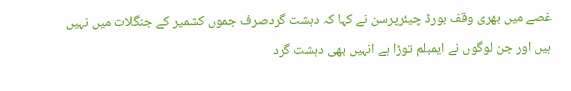غصے میں بھری وقف بورڈ چیئرپرسن نے کہا کہ دہشت گردصرف جموں کشمیر کے جنگلات میں نہیں ہیں اور جن لوگوں نے ایمبلم توڑا ہے انہیں بھی دہشت گرد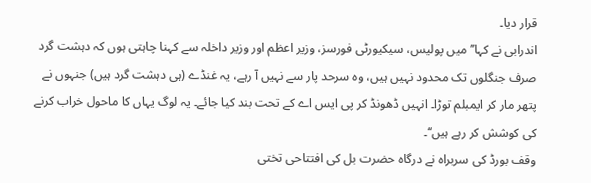قرار دیا۔
اندرابی نے کہا’’میں پولیس، سیکیورٹی فورسز، وزیر اعظم اور وزیر داخلہ سے کہنا چاہتی ہوں کہ دہشت گرد صرف جنگلوں تک محدود نہیں ہیں، وہ سرحد پار سے نہیں آ رہے، یہ غنڈے (ہی دہشت گرد ہیں) جنہوں نے پتھر مار کر ایمبلم توڑا۔ انہیں ڈھونڈ کر پی ایس اے کے تحت بند کیا جائے۔ یہ لوگ یہاں کا ماحول خراب کرنے کی کوشش کر رہے ہیں‘‘۔
وقف بورڈ کی سربراہ نے درگاہ حضرت بل کی افتتاحی تختی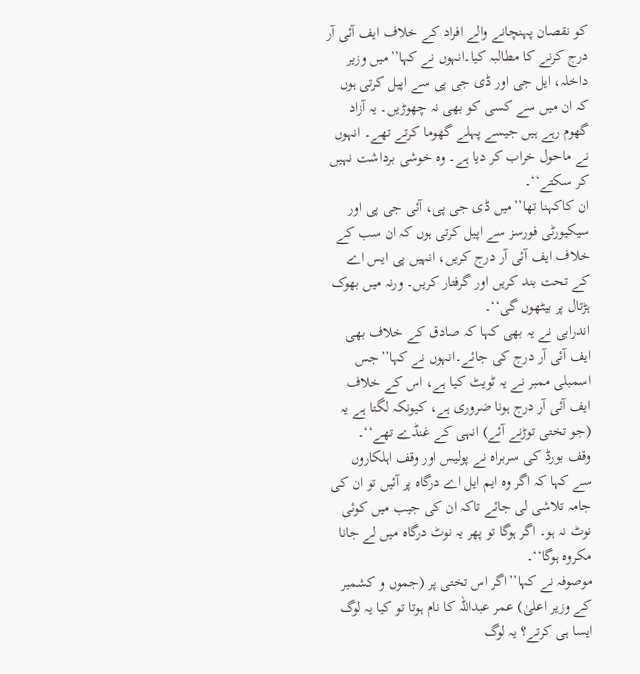کو نقصان پہنچانے والے افراد کے خلاف ایف آئی آر درج کرنے کا مطالبہ کیا۔انہوں نے کہا’’میں وزیر داخلہ، ایل جی اور ڈی جی پی سے اپیل کرتی ہوں کہ ان میں سے کسی کو بھی نہ چھوڑیں۔ یہ آزاد گھوم رہے ہیں جیسے پہلے گھوما کرتے تھے۔ انہوں نے ماحول خراب کر دیا ہے۔ وہ خوشی برداشت نہیں کر سکتے‘‘۔
ان کاکہنا تھا’’میں ڈی جی پی، آئی جی پی اور سیکیورٹی فورسز سے اپیل کرتی ہوں کہ ان سب کے خلاف ایف آئی آر درج کریں، انہیں پی ایس اے کے تحت بند کریں اور گرفتار کریں۔ ورنہ میں بھوک ہڑتال پر بیٹھوں گی‘‘۔
اندرابی نے یہ بھی کہا کہ صادق کے خلاف بھی ایف آئی آر درج کی جائے۔انہوں نے کہا’’جس اسمبلی ممبر نے یہ ٹویٹ کیا ہے، اس کے خلاف ایف آئی آر درج ہونا ضروری ہے، کیونکہ لگتا ہے یہ (جو تختی توڑنے آئے) انہی کے غنڈے تھے‘‘۔
وقف بورڈ کی سربراہ نے پولیس اور وقف اہلکاروں سے کہا کہ اگر وہ ایم ایل اے درگاہ پر آئیں تو ان کی جامہ تلاشی لی جائے تاکہ ان کی جیب میں کوئی نوٹ نہ ہو۔ اگر ہوگا تو پھر یہ نوٹ درگاہ میں لے جانا مکروہ ہوگا‘‘۔
موصوفہ نے کہا’’اگر اس تختی پر (جموں و کشمیر کے وزیر اعلیٰ) عمر عبداللہ کا نام ہوتا تو کیا یہ لوگ ایسا ہی کرتے؟ یہ لوگ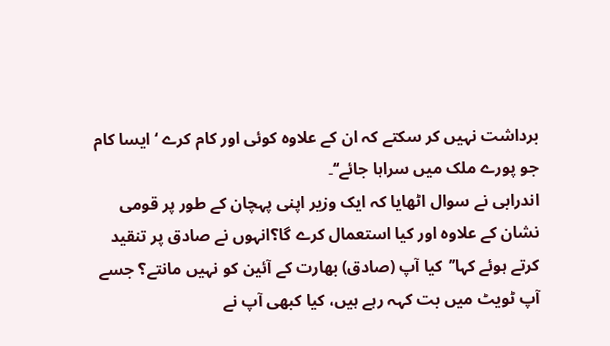برداشت نہیں کر سکتے کہ ان کے علاوہ کوئی اور کام کرے ‘ ایسا کام جو پورے ملک میں سراہا جائے‘‘۔
اندرابی نے سوال اٹھایا کہ ایک وزیر اپنی پہچان کے طور پر قومی نشان کے علاوہ اور کیا استعمال کرے گا؟انہوں نے صادق پر تنقید کرتے ہوئے کہا’’کیا آپ (صادق) بھارت کے آئین کو نہیں مانتے؟ جسے آپ ٹویٹ میں بت کہہ رہے ہیں، کیا کبھی آپ نے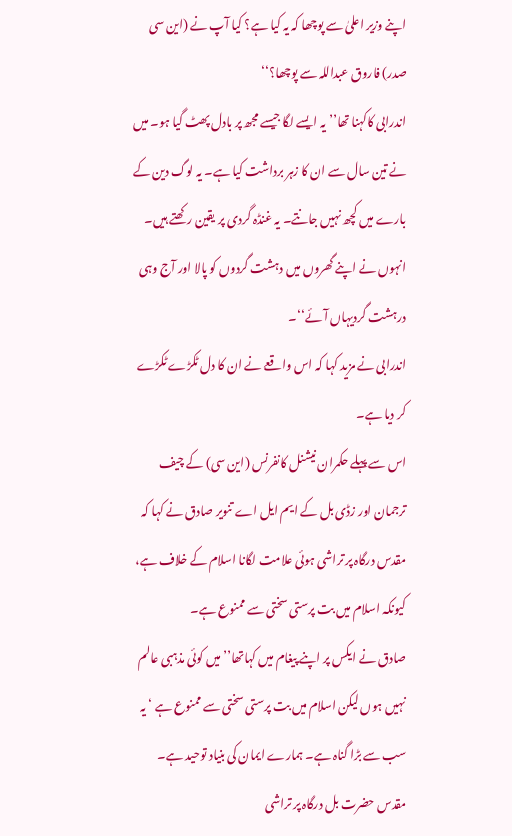اپنے وزیر اعلیٰ سے پوچھا کہ یہ کیا ہے؟ کیا آپ نے (این سی صدر) فاروق عبداللہ سے پوچھا؟‘‘
اندرابی کاکہنا تھا’’یہ ایسے لگا جیسے مجھ پر بادل پھٹ گیا ہو۔ میں نے تین سال سے ان کا زہر برداشت کیا ہے۔ یہ لوگ دین کے بارے میں کچھ نہیں جانتے۔ یہ غنڈہ گردی پر یقین رکھتے ہیں۔ انہوں نے اپنے گھروں میں دہشت گردوں کو پالا اور آج وہی درہشت گردیہاں آئے‘‘۔
اندرابی نے مزید کہا کہ اس واقعے نے ان کا دل ٹکڑے ٹکڑے کر دیا ہے۔
اس سے پہلے حکمران نیشنل کانفرنس (این سی) کے چیف ترجمان اور زڈی بل کے ایم ایل اے تنویر صادق نے کہا کہ مقدس درگاہ پر تراشی ہوئی علامت لگانا اسلام کے خلاف ہے، کیونکہ اسلام میں بت پرستی سختی سے ممنوع ہے۔
صادق نے ایکس پر اپنے پیغام میں کہاتھا’’میں کوئی مذہبی عالم نہیں ہوں لیکن اسلام میں بت پرستی سختی سے ممنوع ہے ‘ یہ سب سے بڑا گناہ ہے۔ ہمارے ایمان کی بنیاد توحید ہے۔ مقدس حضرت بل درگاہ پر تراشی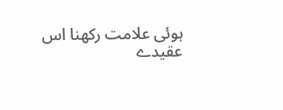ہوئی علامت رکھنا اس عقیدے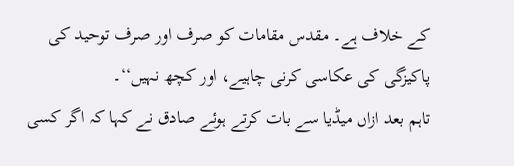کے خلاف ہے۔ مقدس مقامات کو صرف اور صرف توحید کی پاکیزگی کی عکاسی کرنی چاہیے، اور کچھ نہیں‘‘۔
تاہم بعد ازاں میڈیا سے بات کرتے ہوئے صادق نے کہا کہ اگر کسی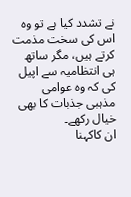نے تشدد کیا ہے تو وہ اس کی سخت مذمت کرتے ہیں، مگر ساتھ ہی انتظامیہ سے اپیل کی کہ وہ عوامی مذہبی جذبات کا بھی خیال رکھے۔
ان کاکہنا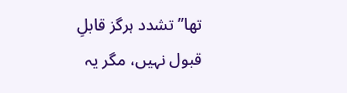تھا’’تشدد ہرگز قابلِ قبول نہیں، مگر یہ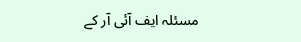مسئلہ ایف آئی آر کے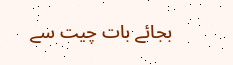بجائے بات چیت سے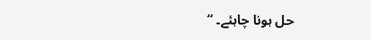حل ہونا چاہئے۔ ‘‘